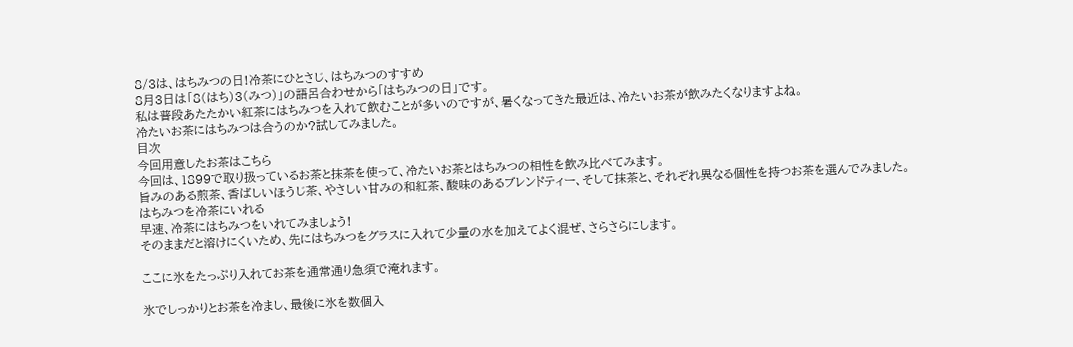8/3は、はちみつの日!冷茶にひとさじ、はちみつのすすめ
8月3日は「8(はち)3(みつ)」の語呂合わせから「はちみつの日」です。
私は普段あたたかい紅茶にはちみつを入れて飲むことが多いのですが、暑くなってきた最近は、冷たいお茶が飲みたくなりますよね。
冷たいお茶にはちみつは合うのか?試してみました。
目次
今回用意したお茶はこちら
今回は、1899で取り扱っているお茶と抹茶を使って、冷たいお茶とはちみつの相性を飲み比べてみます。
旨みのある煎茶、香ばしいほうじ茶、やさしい甘みの和紅茶、酸味のあるブレンドティー、そして抹茶と、それぞれ異なる個性を持つお茶を選んでみました。
はちみつを冷茶にいれる
早速、冷茶にはちみつをいれてみましょう!
そのままだと溶けにくいため、先にはちみつをグラスに入れて少量の水を加えてよく混ぜ、さらさらにします。

ここに氷をたっぷり入れてお茶を通常通り急須で淹れます。

氷でしっかりとお茶を冷まし、最後に氷を数個入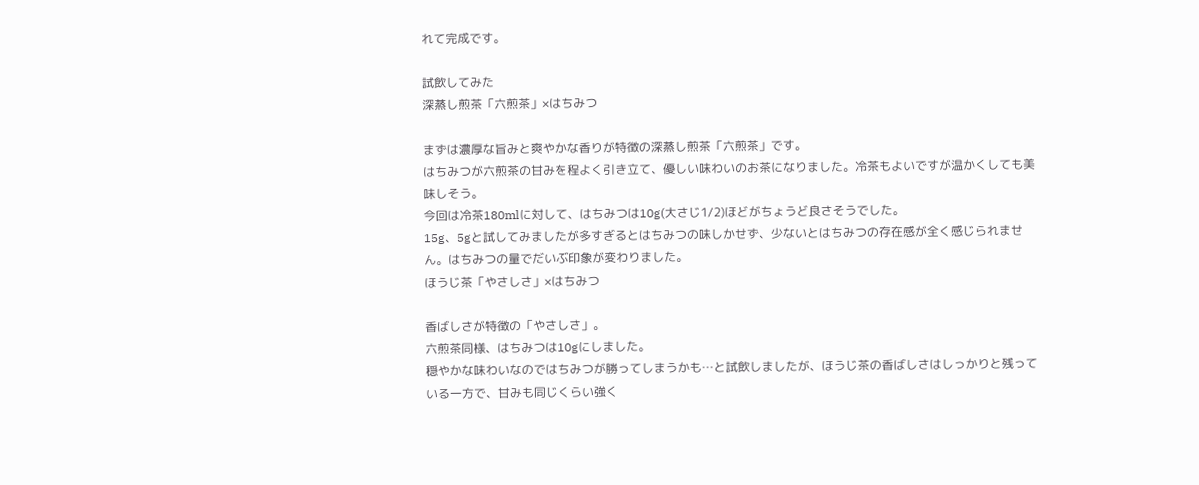れて完成です。

試飲してみた
深蒸し煎茶「六煎茶」×はちみつ

まずは濃厚な旨みと爽やかな香りが特徴の深蒸し煎茶「六煎茶」です。
はちみつが六煎茶の甘みを程よく引き立て、優しい味わいのお茶になりました。冷茶もよいですが温かくしても美味しそう。
今回は冷茶180mlに対して、はちみつは10g(大さじ1/2)ほどがちょうど良さそうでした。
15g、5gと試してみましたが多すぎるとはちみつの味しかせず、少ないとはちみつの存在感が全く感じられません。はちみつの量でだいぶ印象が変わりました。
ほうじ茶「やさしさ」×はちみつ

香ばしさが特徴の「やさしさ」。
六煎茶同様、はちみつは10gにしました。
穏やかな味わいなのではちみつが勝ってしまうかも…と試飲しましたが、ほうじ茶の香ばしさはしっかりと残っている一方で、甘みも同じくらい強く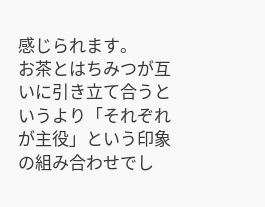感じられます。
お茶とはちみつが互いに引き立て合うというより「それぞれが主役」という印象の組み合わせでし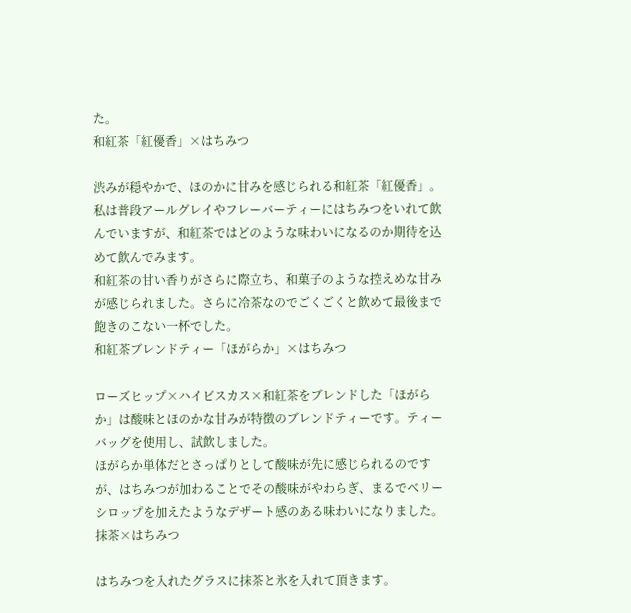た。
和紅茶「紅優香」×はちみつ

渋みが穏やかで、ほのかに甘みを感じられる和紅茶「紅優香」。
私は普段アールグレイやフレーバーティーにはちみつをいれて飲んでいますが、和紅茶ではどのような味わいになるのか期待を込めて飲んでみます。
和紅茶の甘い香りがさらに際立ち、和菓子のような控えめな甘みが感じられました。さらに冷茶なのでごくごくと飲めて最後まで飽きのこない一杯でした。
和紅茶ブレンドティー「ほがらか」×はちみつ

ローズヒップ×ハイビスカス×和紅茶をブレンドした「ほがらか」は酸味とほのかな甘みが特徴のブレンドティーです。ティーバッグを使用し、試飲しました。
ほがらか単体だとさっぱりとして酸味が先に感じられるのですが、はちみつが加わることでその酸味がやわらぎ、まるでベリーシロップを加えたようなデザート感のある味わいになりました。
抹茶×はちみつ

はちみつを入れたグラスに抹茶と氷を入れて頂きます。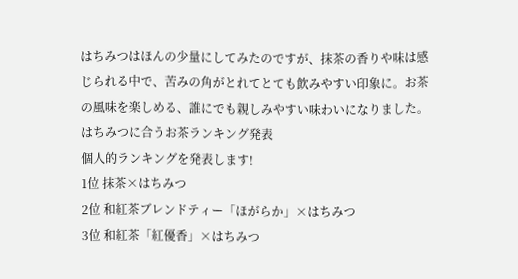はちみつはほんの少量にしてみたのですが、抹茶の香りや味は感じられる中で、苦みの角がとれてとても飲みやすい印象に。お茶の風味を楽しめる、誰にでも親しみやすい味わいになりました。
はちみつに合うお茶ランキング発表
個人的ランキングを発表します!
1位 抹茶×はちみつ
2位 和紅茶ブレンドティー「ほがらか」×はちみつ
3位 和紅茶「紅優香」×はちみつ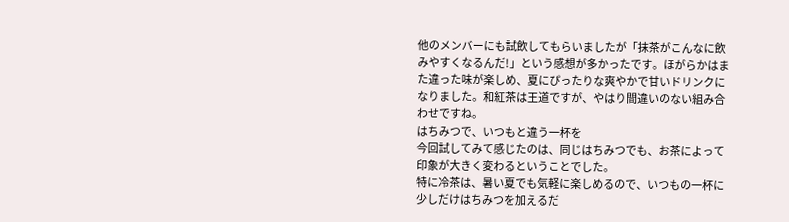他のメンバーにも試飲してもらいましたが「抹茶がこんなに飲みやすくなるんだ!」という感想が多かったです。ほがらかはまた違った味が楽しめ、夏にぴったりな爽やかで甘いドリンクになりました。和紅茶は王道ですが、やはり間違いのない組み合わせですね。
はちみつで、いつもと違う一杯を
今回試してみて感じたのは、同じはちみつでも、お茶によって印象が大きく変わるということでした。
特に冷茶は、暑い夏でも気軽に楽しめるので、いつもの一杯に少しだけはちみつを加えるだ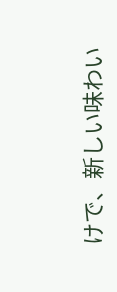けで、新しい味わい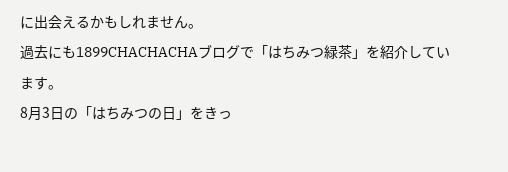に出会えるかもしれません。
過去にも1899CHACHACHAブログで「はちみつ緑茶」を紹介しています。
8月3日の「はちみつの日」をきっ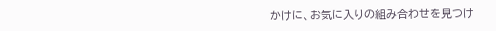かけに、お気に入りの組み合わせを見つけ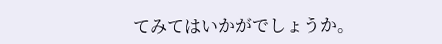てみてはいかがでしょうか。